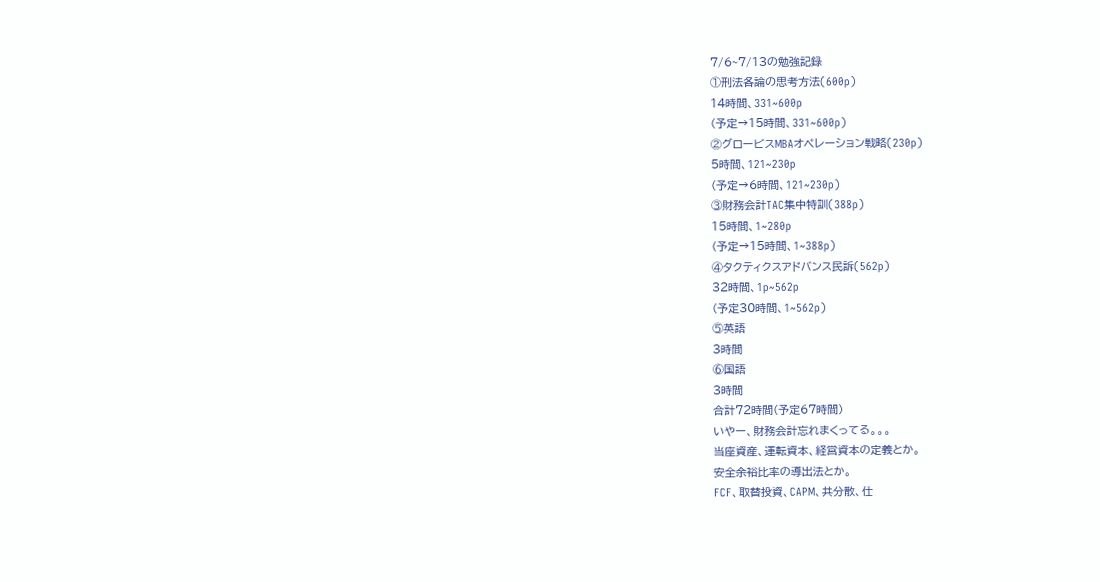7/6~7/13の勉強記録
①刑法各論の思考方法(600p)
14時間、331~600p
(予定→15時間、331~600p)
②グロービスMBAオペレーション戦略(230p)
5時間、121~230p
(予定→6時間、121~230p)
③財務会計TAC集中特訓(388p)
15時間、1~280p
(予定→15時間、1~388p)
④タクティクスアドバンス民訴(562p)
32時間、1p~562p
(予定30時間、1~562p)
⑤英語
3時間
⑥国語
3時間
合計72時間(予定67時間)
いやー、財務会計忘れまくってる。。。
当座資産、運転資本、経営資本の定義とか。
安全余裕比率の導出法とか。
FCF、取替投資、CAPM、共分散、仕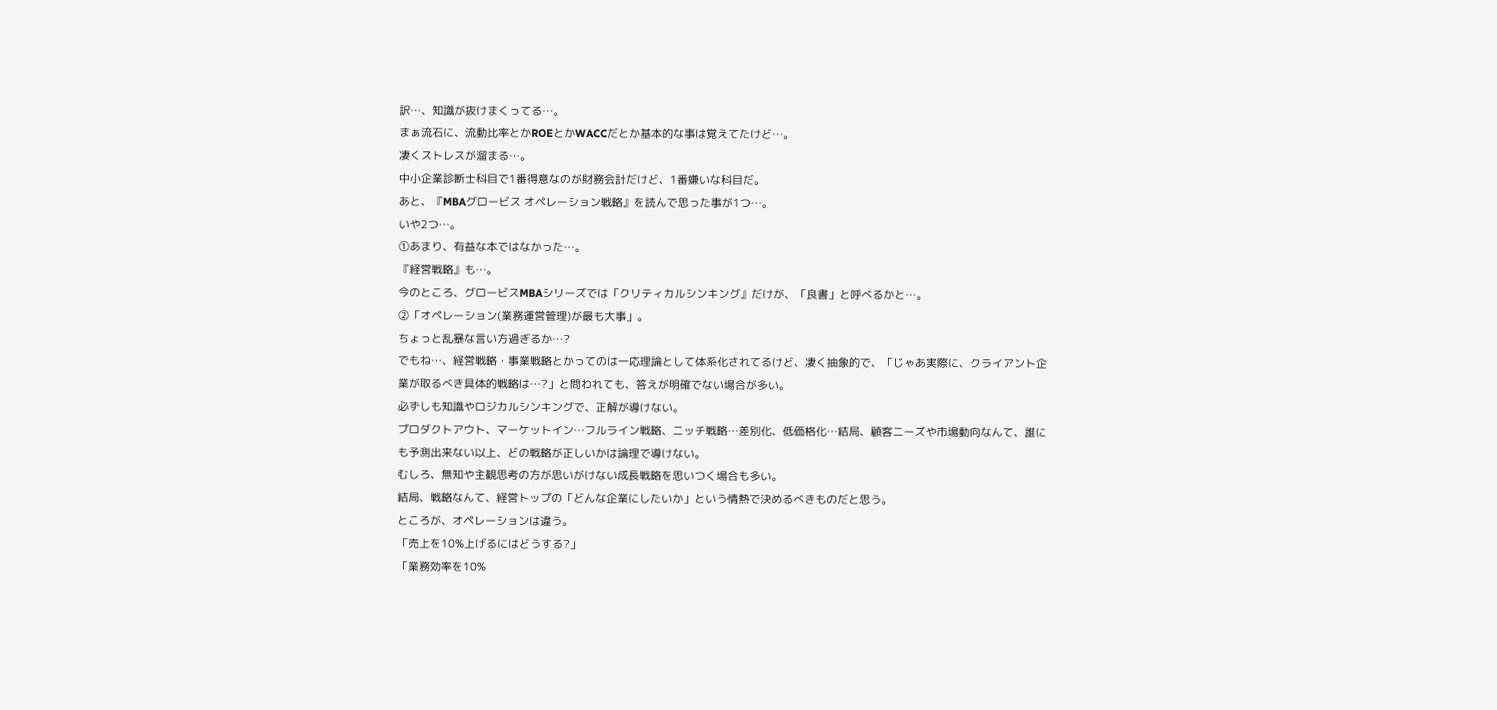訳…、知識が抜けまくってる…。
まぁ流石に、流動比率とかROEとかWACCだとか基本的な事は覚えてたけど…。
凄くストレスが溜まる…。
中小企業診断士科目で1番得意なのが財務会計だけど、1番嫌いな科目だ。
あと、『MBAグロービス オペレーション戦略』を読んで思った事が1つ…。
いや2つ…。
①あまり、有益な本ではなかった…。
『経営戦略』も…。
今のところ、グロービスMBAシリーズでは「クリティカルシンキング』だけが、「良書」と呼べるかと…。
②「オペレーション(業務運営管理)が最も大事」。
ちょっと乱暴な言い方過ぎるか…?
でもね…、経営戦略・事業戦略とかってのは一応理論として体系化されてるけど、凄く抽象的で、「じゃあ実際に、クライアント企業が取るべき具体的戦略は…?」と問われても、答えが明確でない場合が多い。
必ずしも知識やロジカルシンキングで、正解が導けない。
プロダクトアウト、マーケットイン…フルライン戦略、ニッチ戦略…差別化、低価格化…結局、顧客ニーズや市場動向なんて、誰にも予測出来ない以上、どの戦略が正しいかは論理で導けない。
むしろ、無知や主観思考の方が思いがけない成長戦略を思いつく場合も多い。
結局、戦略なんて、経営トップの「どんな企業にしたいか」という情熱で決めるべきものだと思う。
ところが、オペレーションは違う。
「売上を10%上げるにはどうする?」
「業務効率を10%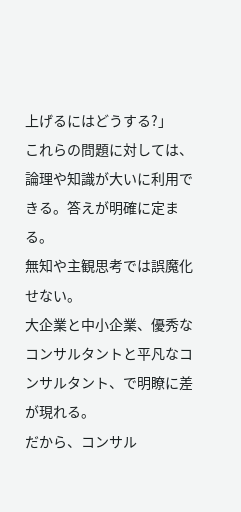上げるにはどうする?」
これらの問題に対しては、論理や知識が大いに利用できる。答えが明確に定まる。
無知や主観思考では誤魔化せない。
大企業と中小企業、優秀なコンサルタントと平凡なコンサルタント、で明瞭に差が現れる。
だから、コンサル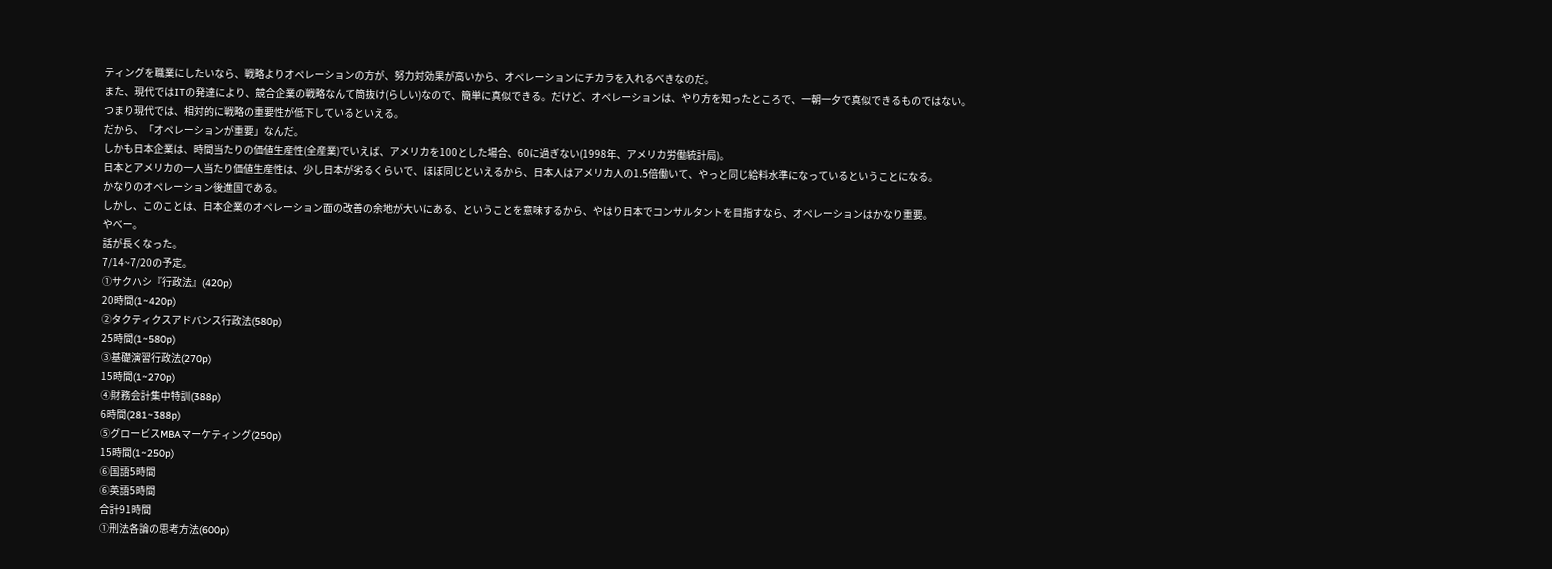ティングを職業にしたいなら、戦略よりオペレーションの方が、努力対効果が高いから、オペレーションにチカラを入れるべきなのだ。
また、現代ではITの発達により、競合企業の戦略なんて筒抜け(らしい)なので、簡単に真似できる。だけど、オペレーションは、やり方を知ったところで、一朝一夕で真似できるものではない。
つまり現代では、相対的に戦略の重要性が低下しているといえる。
だから、「オペレーションが重要」なんだ。
しかも日本企業は、時間当たりの価値生産性(全産業)でいえば、アメリカを100とした場合、60に過ぎない(1998年、アメリカ労働統計局)。
日本とアメリカの一人当たり価値生産性は、少し日本が劣るくらいで、ほぼ同じといえるから、日本人はアメリカ人の1.5倍働いて、やっと同じ給料水準になっているということになる。
かなりのオペレーション後進国である。
しかし、このことは、日本企業のオペレーション面の改善の余地が大いにある、ということを意味するから、やはり日本でコンサルタントを目指すなら、オペレーションはかなり重要。
やべー。
話が長くなった。
7/14~7/20の予定。
①サクハシ『行政法』(420p)
20時間(1~420p)
②タクティクスアドバンス行政法(580p)
25時間(1~580p)
③基礎演習行政法(270p)
15時間(1~270p)
④財務会計集中特訓(388p)
6時間(281~388p)
⑤グロービスMBAマーケティング(250p)
15時間(1~250p)
⑥国語5時間
⑥英語5時間
合計91時間
①刑法各論の思考方法(600p)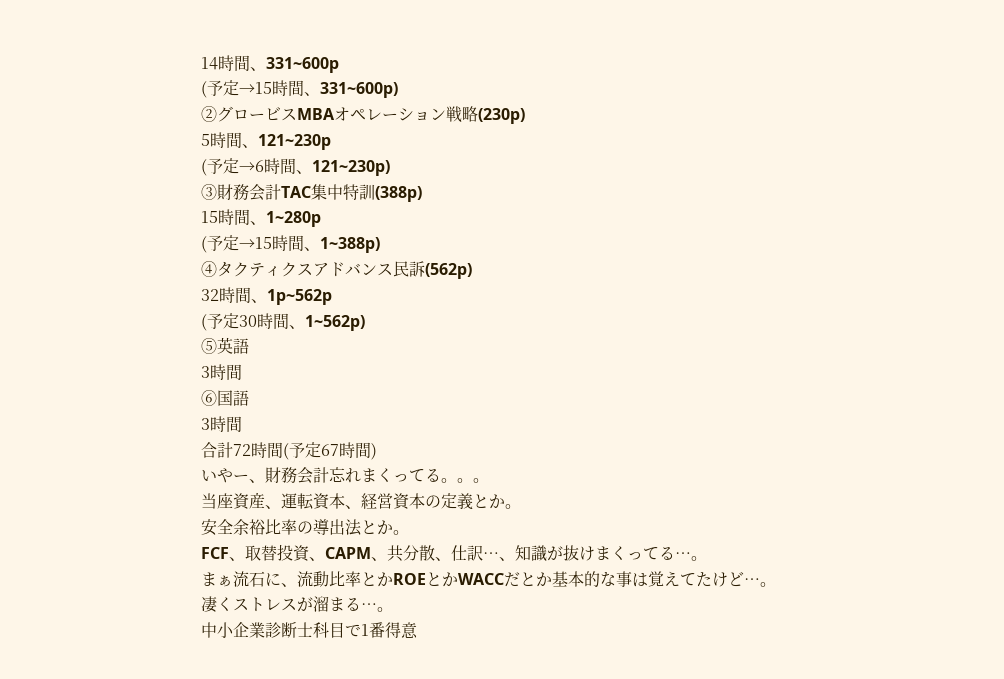14時間、331~600p
(予定→15時間、331~600p)
②グロービスMBAオペレーション戦略(230p)
5時間、121~230p
(予定→6時間、121~230p)
③財務会計TAC集中特訓(388p)
15時間、1~280p
(予定→15時間、1~388p)
④タクティクスアドバンス民訴(562p)
32時間、1p~562p
(予定30時間、1~562p)
⑤英語
3時間
⑥国語
3時間
合計72時間(予定67時間)
いやー、財務会計忘れまくってる。。。
当座資産、運転資本、経営資本の定義とか。
安全余裕比率の導出法とか。
FCF、取替投資、CAPM、共分散、仕訳…、知識が抜けまくってる…。
まぁ流石に、流動比率とかROEとかWACCだとか基本的な事は覚えてたけど…。
凄くストレスが溜まる…。
中小企業診断士科目で1番得意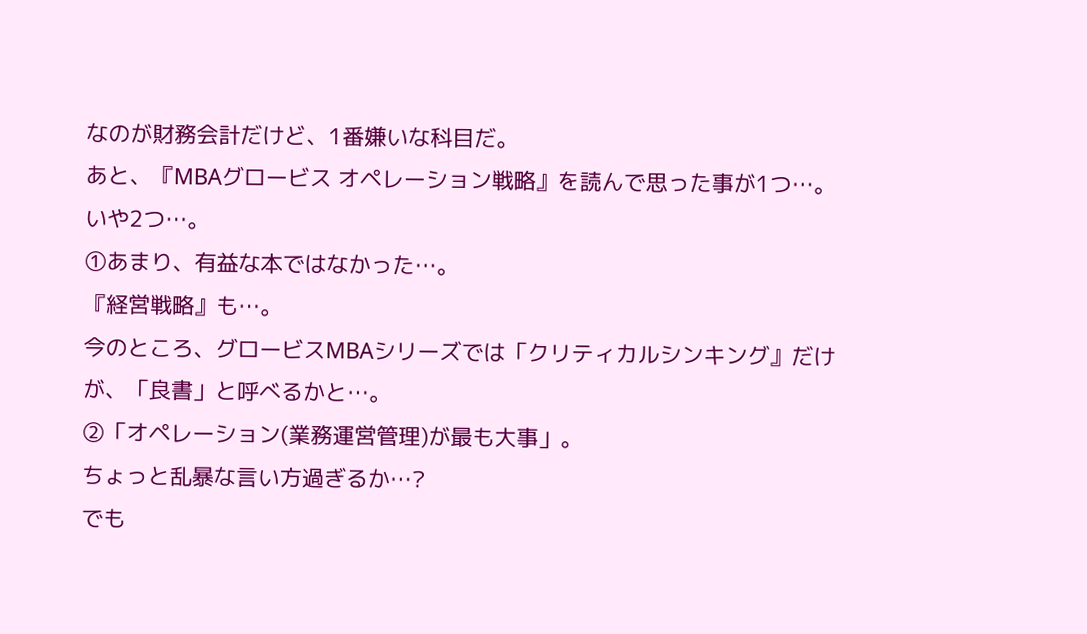なのが財務会計だけど、1番嫌いな科目だ。
あと、『MBAグロービス オペレーション戦略』を読んで思った事が1つ…。
いや2つ…。
①あまり、有益な本ではなかった…。
『経営戦略』も…。
今のところ、グロービスMBAシリーズでは「クリティカルシンキング』だけが、「良書」と呼べるかと…。
②「オペレーション(業務運営管理)が最も大事」。
ちょっと乱暴な言い方過ぎるか…?
でも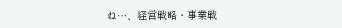ね…、経営戦略・事業戦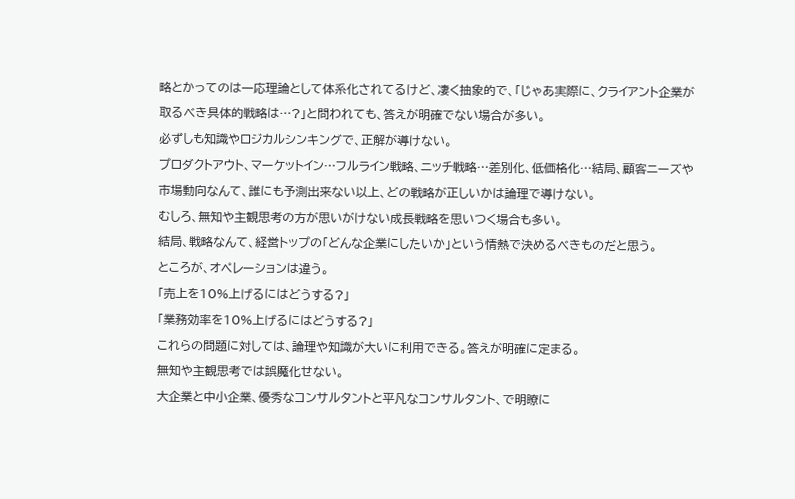略とかってのは一応理論として体系化されてるけど、凄く抽象的で、「じゃあ実際に、クライアント企業が取るべき具体的戦略は…?」と問われても、答えが明確でない場合が多い。
必ずしも知識やロジカルシンキングで、正解が導けない。
プロダクトアウト、マーケットイン…フルライン戦略、ニッチ戦略…差別化、低価格化…結局、顧客ニーズや市場動向なんて、誰にも予測出来ない以上、どの戦略が正しいかは論理で導けない。
むしろ、無知や主観思考の方が思いがけない成長戦略を思いつく場合も多い。
結局、戦略なんて、経営トップの「どんな企業にしたいか」という情熱で決めるべきものだと思う。
ところが、オペレーションは違う。
「売上を10%上げるにはどうする?」
「業務効率を10%上げるにはどうする?」
これらの問題に対しては、論理や知識が大いに利用できる。答えが明確に定まる。
無知や主観思考では誤魔化せない。
大企業と中小企業、優秀なコンサルタントと平凡なコンサルタント、で明瞭に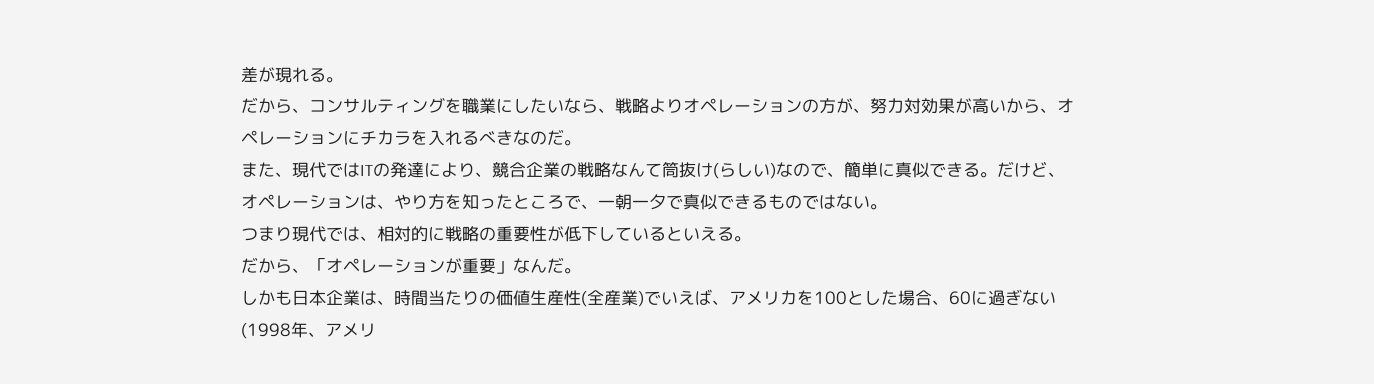差が現れる。
だから、コンサルティングを職業にしたいなら、戦略よりオペレーションの方が、努力対効果が高いから、オペレーションにチカラを入れるべきなのだ。
また、現代ではITの発達により、競合企業の戦略なんて筒抜け(らしい)なので、簡単に真似できる。だけど、オペレーションは、やり方を知ったところで、一朝一夕で真似できるものではない。
つまり現代では、相対的に戦略の重要性が低下しているといえる。
だから、「オペレーションが重要」なんだ。
しかも日本企業は、時間当たりの価値生産性(全産業)でいえば、アメリカを100とした場合、60に過ぎない(1998年、アメリ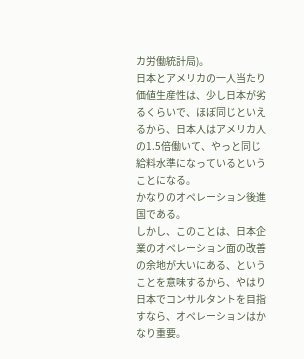カ労働統計局)。
日本とアメリカの一人当たり価値生産性は、少し日本が劣るくらいで、ほぼ同じといえるから、日本人はアメリカ人の1.5倍働いて、やっと同じ給料水準になっているということになる。
かなりのオペレーション後進国である。
しかし、このことは、日本企業のオペレーション面の改善の余地が大いにある、ということを意味するから、やはり日本でコンサルタントを目指すなら、オペレーションはかなり重要。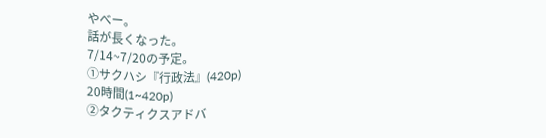やべー。
話が長くなった。
7/14~7/20の予定。
①サクハシ『行政法』(420p)
20時間(1~420p)
②タクティクスアドバ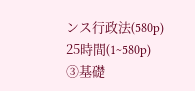ンス行政法(580p)
25時間(1~580p)
③基礎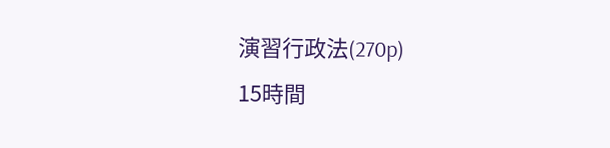演習行政法(270p)
15時間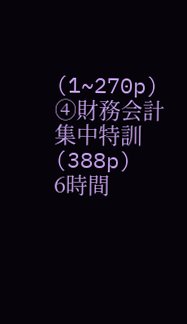(1~270p)
④財務会計集中特訓(388p)
6時間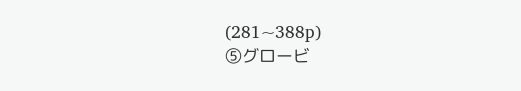(281~388p)
⑤グロービ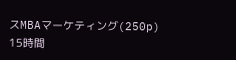スMBAマーケティング(250p)
15時間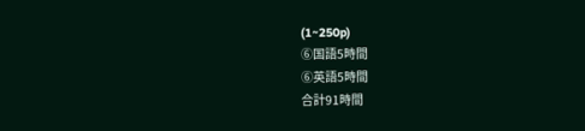(1~250p)
⑥国語5時間
⑥英語5時間
合計91時間